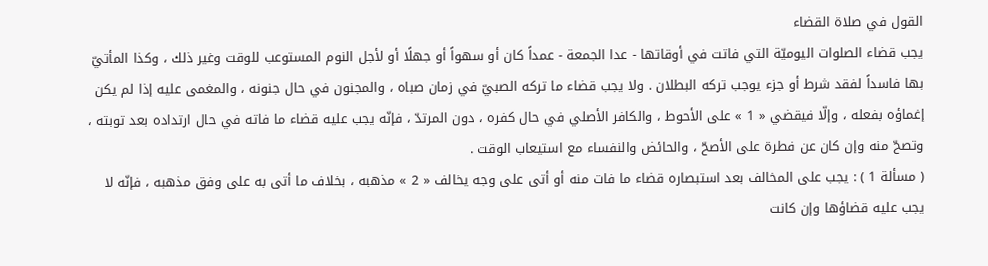القول في صلاة القضاء
يجب قضاء الصلوات اليوميّة التي فاتت في أوقاتها - عدا الجمعة - عمداً كان أو سهواً أو جهلًا أو لأجل النوم المستوعب للوقت وغير ذلك ، وكذا المأتيّ بها فاسداً لفقد شرط أو جزء يوجب تركه البطلان . ولا يجب قضاء ما تركه الصبيّ في زمان صباه ، والمجنون في حال جنونه ، والمغمى عليه إذا لم يكن إغماؤه بفعله ، وإلّا فيقضي « 1 » على الأحوط ، والكافر الأصلي في حال كفره ، دون المرتدّ ، فإنّه يجب عليه قضاء ما فاته في حال ارتداده بعد توبته ، وتصحّ منه وإن كان عن فطرة على الأصحّ ، والحائض والنفساء مع استيعاب الوقت .
( مسألة 1 ) : يجب على المخالف بعد استبصاره قضاء ما فات منه أو أتى على وجه يخالف « 2 » مذهبه ، بخلاف ما أتى به على وفق مذهبه ، فإنّه لا يجب عليه قضاؤها وإن كانت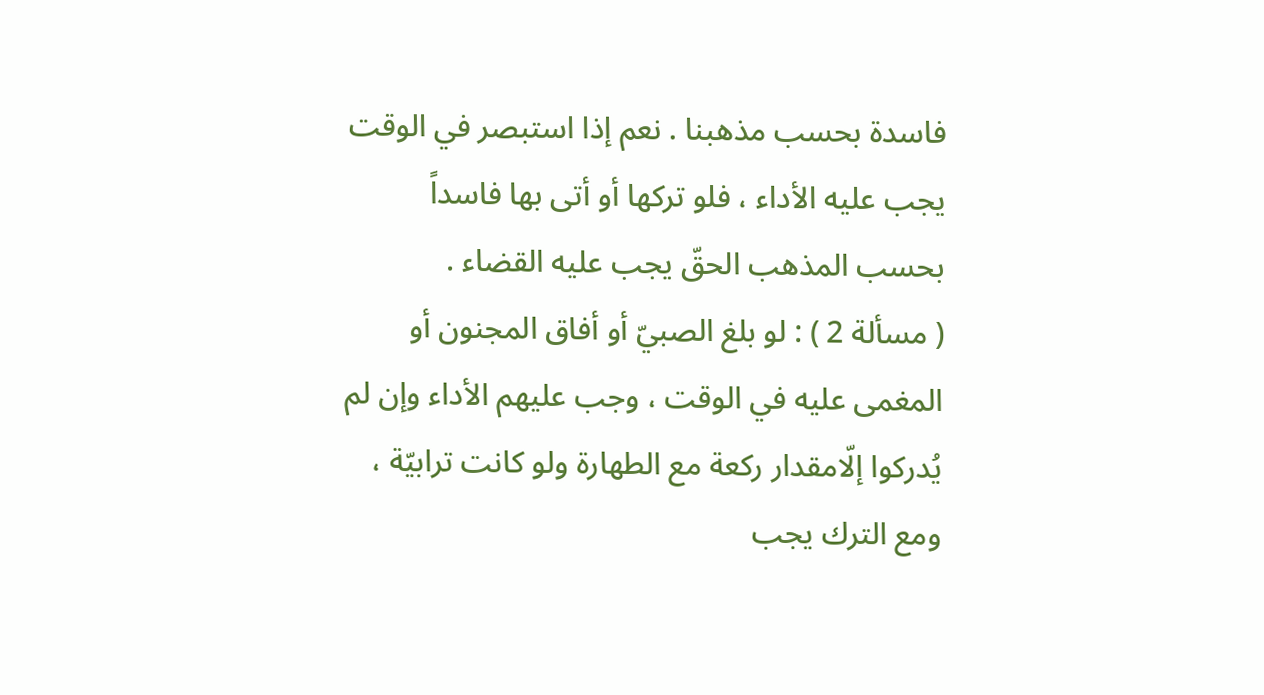فاسدة بحسب مذهبنا . نعم إذا استبصر في الوقت يجب عليه الأداء ، فلو تركها أو أتى بها فاسداً بحسب المذهب الحقّ يجب عليه القضاء .
( مسألة 2 ) : لو بلغ الصبيّ أو أفاق المجنون أو المغمى عليه في الوقت ، وجب عليهم الأداء وإن لم يُدركوا إلّامقدار ركعة مع الطهارة ولو كانت ترابيّة ، ومع الترك يجب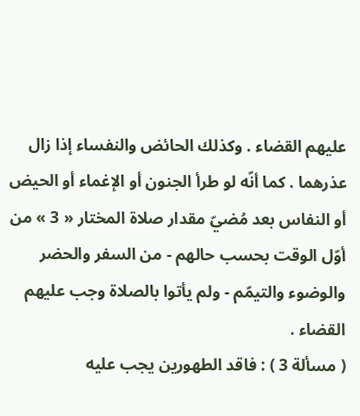عليهم القضاء . وكذلك الحائض والنفساء إذا زال عذرهما . كما أنّه لو طرأ الجنون أو الإغماء أو الحيض أو النفاس بعد مُضيّ مقدار صلاة المختار « 3 » من أوّل الوقت بحسب حالهم - من السفر والحضر والوضوء والتيمّم - ولم يأتوا بالصلاة وجب عليهم القضاء .
( مسألة 3 ) : فاقد الطهورين يجب عليه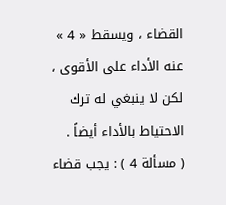القضاء ، ويسقط « 4 » عنه الأداء على الأقوى ، لكن لا ينبغي له ترك الاحتياط بالأداء أيضاً .
( مسألة 4 ) : يجب قضاء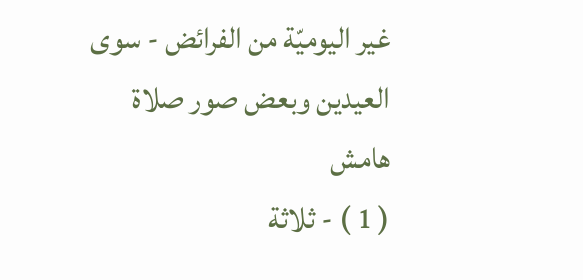غير اليوميّة من الفرائض - سوى العيدين وبعض صور صلاة
هامش
( 1 ) - ثلاثة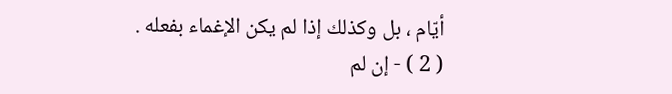أيّام ، بل وكذلك إذا لم يكن الإغماء بفعله .
( 2 ) - إن لم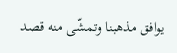يوافق مذهبنا وتمشّى منه قصد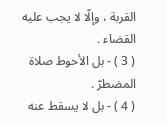القربة ، وإلّا لا يجب عليه القضاء .
( 3 ) - بل الأحوط صلاة المضطرّ .
( 4 ) - بل لا يسقط عنه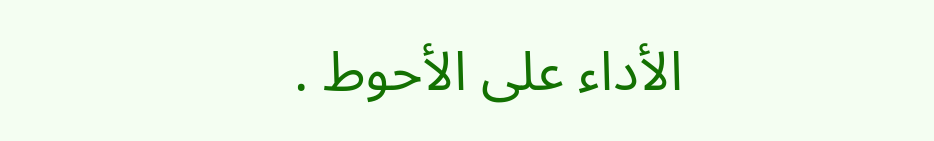الأداء على الأحوط .